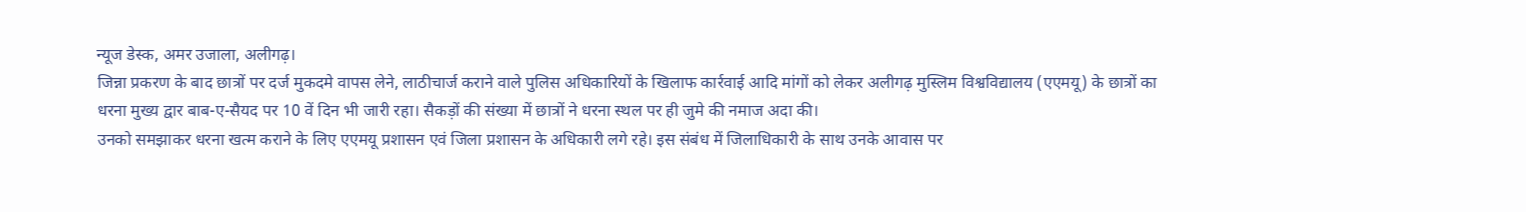न्यूज डेस्क, अमर उजाला, अलीगढ़।
जिन्ना प्रकरण के बाद छात्रों पर दर्ज मुकदमे वापस लेने, लाठीचार्ज कराने वाले पुलिस अधिकारियों के खिलाफ कार्रवाई आदि मांगों को लेकर अलीगढ़ मुस्लिम विश्वविद्यालय (एएमयू) के छात्रों का धरना मुख्य द्वार बाब-ए-सैयद पर 10 वें दिन भी जारी रहा। सैकड़ों की संख्या में छात्रों ने धरना स्थल पर ही जुमे की नमाज अदा की।
उनको समझाकर धरना खत्म कराने के लिए एएमयू प्रशासन एवं जिला प्रशासन के अधिकारी लगे रहे। इस संबंध में जिलाधिकारी के साथ उनके आवास पर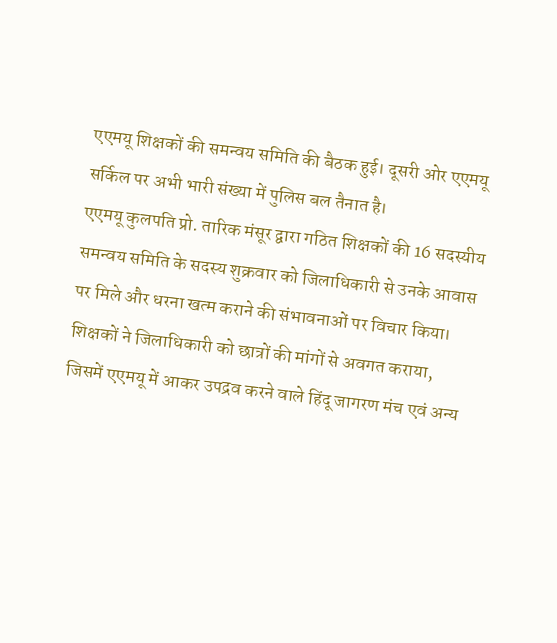एएमयू शिक्षकों की समन्वय समिति की बैठक हुई। दूसरी ओर एएमयू सर्किल पर अभी भारी संख्या में पुलिस बल तैनात है।
एएमयू कुलपति प्रो. तारिक मंसूर द्वारा गठित शिक्षकों की 16 सदस्यीय समन्वय समिति के सदस्य शुक्रवार को जिलाधिकारी से उनके आवास पर मिले और धरना खत्म कराने की संभावनाओं पर विचार किया। शिक्षकों ने जिलाधिकारी को छात्रों की मांगों से अवगत कराया, जिसमें एएमयू में आकर उपद्रव करने वाले हिंदू जागरण मंच एवं अन्य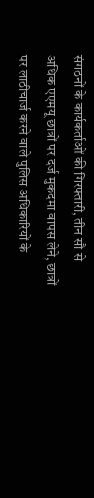संगठनों के कार्यकर्ताओं की गिरफ्तारी, तीन सौ से अधिक एएमयू छात्रों पर दर्ज मुकदमा वापस लेने, छात्रों पर लाठीचार्ज करने वाले पुलिस अधिकारियों के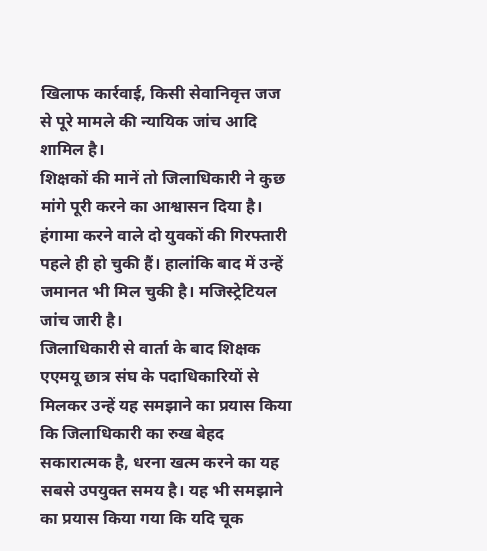खिलाफ कार्रवाई, किसी सेवानिवृत्त जज से पूरे मामले की न्यायिक जांच आदि शामिल है।
शिक्षकों की मानें तो जिलाधिकारी ने कुछ मांगे पूरी करने का आश्वासन दिया है। हंगामा करने वाले दो युवकों की गिरफ्तारी पहले ही हो चुकी हैं। हालांकि बाद में उन्हें जमानत भी मिल चुकी है। मजिस्ट्रेटियल जांच जारी है।
जिलाधिकारी से वार्ता के बाद शिक्षक एएमयू छात्र संघ के पदाधिकारियों से मिलकर उन्हें यह समझाने का प्रयास किया कि जिलाधिकारी का रुख बेहद सकारात्मक है, धरना खत्म करने का यह सबसे उपयुक्त समय है। यह भी समझाने का प्रयास किया गया कि यदि चूक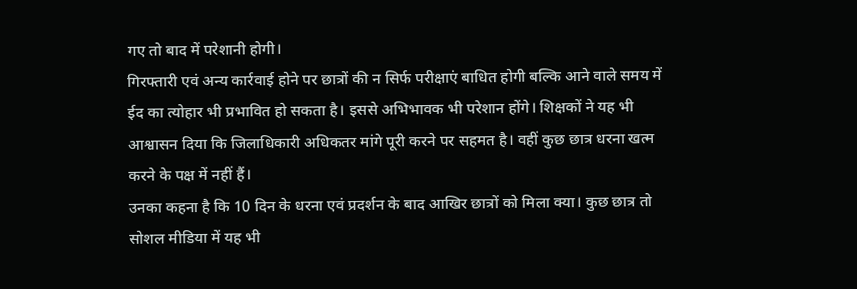गए तो बाद में परेशानी होगी।
गिरफ्तारी एवं अन्य कार्रवाई होने पर छात्रों की न सिर्फ परीक्षाएं बाधित होगी बल्कि आने वाले समय में ईद का त्योहार भी प्रभावित हो सकता है। इससे अभिभावक भी परेशान होंगे। शिक्षकों ने यह भी आश्वासन दिया कि जिलाधिकारी अधिकतर मांगे पूरी करने पर सहमत है। वहीं कुछ छात्र धरना खत्म करने के पक्ष में नहीं हैं।
उनका कहना है कि 10 दिन के धरना एवं प्रदर्शन के बाद आखिर छात्रों को मिला क्या। कुछ छात्र तो सोशल मीडिया में यह भी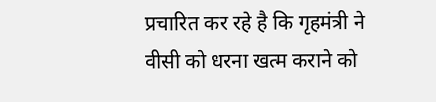प्रचारित कर रहे है कि गृहमंत्री ने वीसी को धरना खत्म कराने को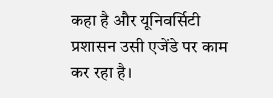कहा है और यूनिवर्सिटी प्रशासन उसी एजेंडे पर काम कर रहा है।